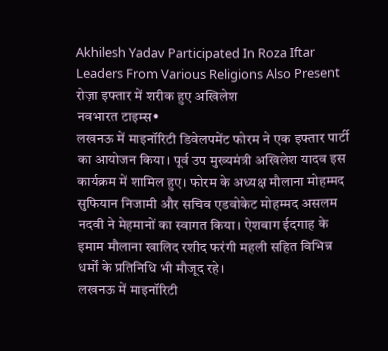Akhilesh Yadav Participated In Roza Iftar Leaders From Various Religions Also Present
रोज़ा इफ्तार में शरीक हुए अखिलेश
नवभारत टाइम्स•
लखनऊ में माइनॉरिटी डिवेलपमेंट फोरम ने एक इफ्तार पार्टी का आयोजन किया। पूर्व उप मुख्यमंत्री अखिलेश यादव इस कार्यक्रम में शामिल हुए। फोरम के अध्यक्ष मौलाना मोहम्मद सुफियान निजामी और सचिव एडवोकेट मोहम्मद असलम नदवी ने मेहमानों का स्वागत किया। ऐशबाग ईदगाह के इमाम मौलाना खालिद रशीद फरंगी महली सहित विभिन्न धर्मों के प्रतिनिधि भी मौजूद रहे।
लखनऊ में माइनॉरिटी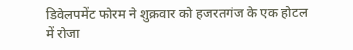डिवेलपमेंट फोरम ने शुक्रवार को हजरतगंज के एक होटल में रोजा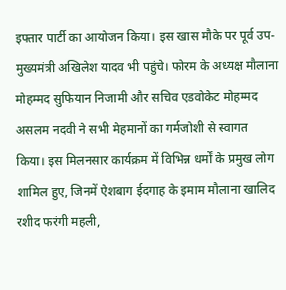इफ्तार पार्टी का आयोजन किया। इस खास मौके पर पूर्व उप-मुख्यमंत्री अखिलेश यादव भी पहुंचे। फोरम के अध्यक्ष मौलाना मोहम्मद सुफियान निजामी और सचिव एडवोकेट मोहम्मद असलम नदवी ने सभी मेहमानों का गर्मजोशी से स्वागत किया। इस मिलनसार कार्यक्रम में विभिन्न धर्मों के प्रमुख लोग शामिल हुए, जिनमें ऐशबाग ईदगाह के इमाम मौलाना खालिद रशीद फरंगी महली,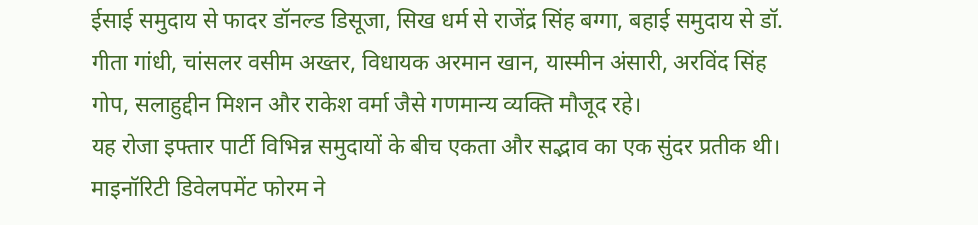ईसाई समुदाय से फादर डॉनल्ड डिसूजा, सिख धर्म से राजेंद्र सिंह बग्गा, बहाई समुदाय से डॉ. गीता गांधी, चांसलर वसीम अख्तर, विधायक अरमान खान, यास्मीन अंसारी, अरविंद सिंह गोप, सलाहुद्दीन मिशन और राकेश वर्मा जैसे गणमान्य व्यक्ति मौजूद रहे।
यह रोजा इफ्तार पार्टी विभिन्न समुदायों के बीच एकता और सद्भाव का एक सुंदर प्रतीक थी। माइनॉरिटी डिवेलपमेंट फोरम ने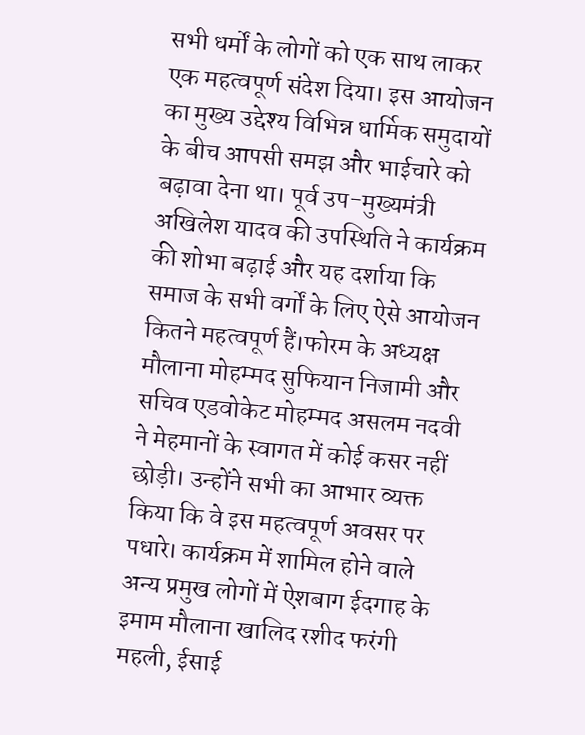सभी धर्मों के लोगों को एक साथ लाकर एक महत्वपूर्ण संदेश दिया। इस आयोजन का मुख्य उद्देश्य विभिन्न धार्मिक समुदायों के बीच आपसी समझ और भाईचारे को बढ़ावा देना था। पूर्व उप-मुख्यमंत्री अखिलेश यादव की उपस्थिति ने कार्यक्रम की शोभा बढ़ाई और यह दर्शाया कि समाज के सभी वर्गों के लिए ऐसे आयोजन कितने महत्वपूर्ण हैं।फोरम के अध्यक्ष मौलाना मोहम्मद सुफियान निजामी और सचिव एडवोकेट मोहम्मद असलम नदवी ने मेहमानों के स्वागत में कोई कसर नहीं छोड़ी। उन्होंने सभी का आभार व्यक्त किया कि वे इस महत्वपूर्ण अवसर पर पधारे। कार्यक्रम में शामिल होने वाले अन्य प्रमुख लोगों में ऐशबाग ईदगाह के इमाम मौलाना खालिद रशीद फरंगी महली, ईसाई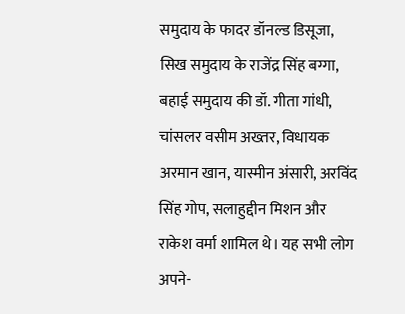समुदाय के फादर डॉनल्ड डिसूजा, सिख समुदाय के राजेंद्र सिंह बग्गा, बहाई समुदाय की डॉ. गीता गांधी, चांसलर वसीम अख्तर, विधायक अरमान खान, यास्मीन अंसारी, अरविंद सिंह गोप, सलाहुद्दीन मिशन और राकेश वर्मा शामिल थे। यह सभी लोग अपने-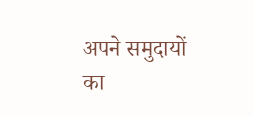अपने समुदायों का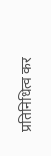प्रतिनिधित्व कर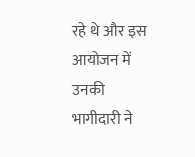रहे थे और इस आयोजन में उनकी भागीदारी ने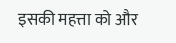इसकी महत्ता को और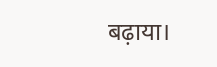बढ़ाया।